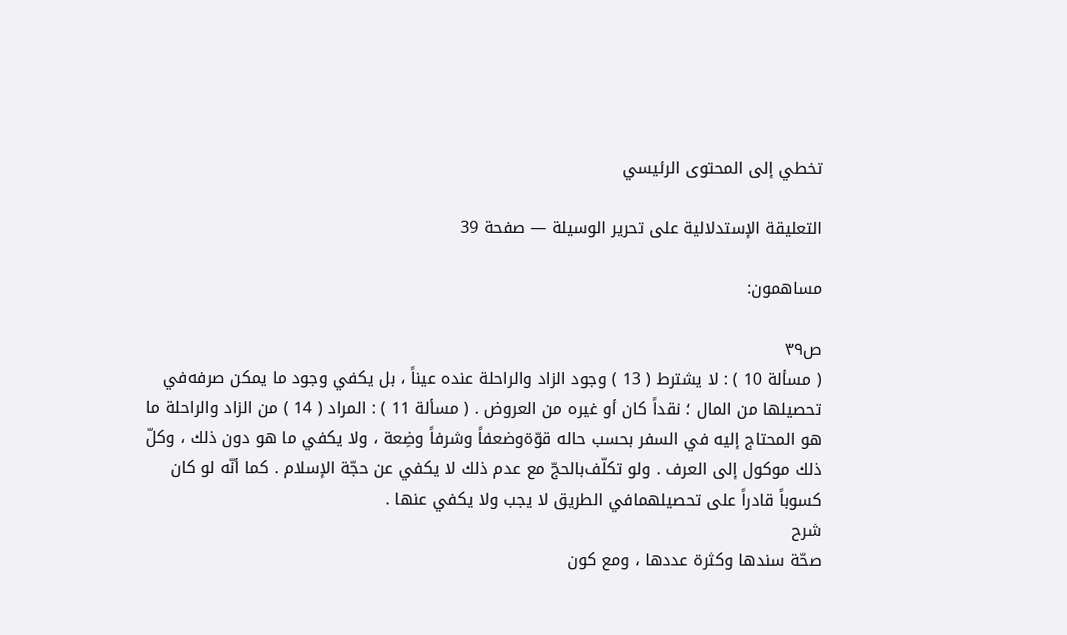تخطي إلى المحتوى الرئيسي

التعليقة الإستدلالية على تحرير الوسيلة — صفحة 39

مساهمون:

ص٣٩
( مسألة 10 ) : لا يشترط ( 13 ) وجود الزاد والراحلة عنده عيناً ، بل يكفي وجود ما يمكن صرفه‌في تحصيلها من المال ؛ نقداً كان أو غيره من العروض . ( مسألة 11 ) : المراد ( 14 ) من الزاد والراحلة ما هو المحتاج إليه في السفر بحسب حاله قوّةوضعفاً وشرفاً وضِعة ، ولا يكفي ما هو دون ذلك ، وكلّ ذلك موكول إلى العرف . ولو تكلّف‌بالحجّ مع عدم ذلك لا يكفي عن حجّة الإسلام . كما أنّه لو كان كسوباً قادراً على تحصيلهمافي الطريق لا يجب ولا يكفي عنها .
شرح
صحّة سندها وكثرة عددها ، ومع كون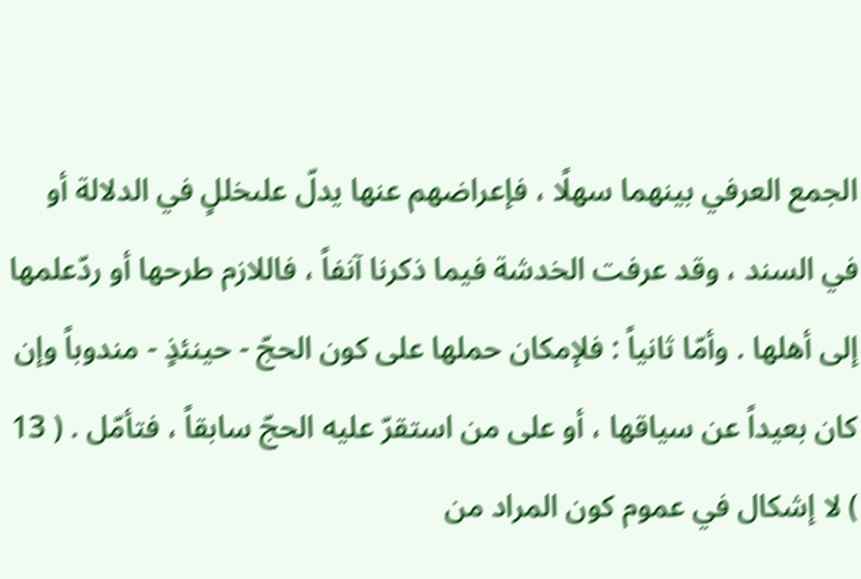الجمع العرفي بينهما سهلًا ، فإعراضهم عنها يدلّ علىخللٍ في الدلالة أو في السند ، وقد عرفت الخدشة فيما ذكرنا آنفاً ، فاللازم طرحها أو ردّعلمها إلى أهلها . وأمّا ثانياً : فلإمكان حملها على كون الحجّ - حينئذٍ - مندوباً وإن كان بعيداً عن سياقها ، أو على من استقرّ عليه الحجّ سابقاً ، فتأمّل . ( 13 ) لا إشكال في عموم كون المراد من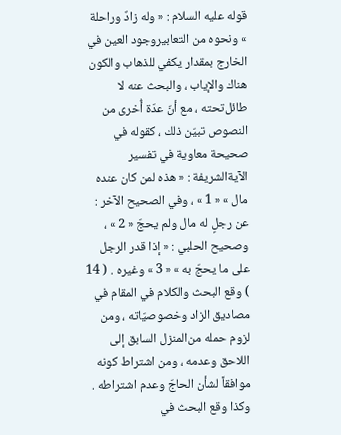قوله عليه السلام : « وله زادٌ وراحلة » ونحوه من التعابيروجود العين في الخارج بمقدار يكفي للذهاب والكون هناك والإياب ، والبحث عنه لا طائل‌تحته ، مع أنّ عدّة أُخرى من النصوص تبيّن ذلك ، كقوله في صحيحة معاوية في تفسير الآيةالشريفة : « هذه لمن كان عنده مال » « 1 » ، وفي الصحيح الآخر : عن رجلٍ له مال ولم يحجّ « 2 » ، وصحيح الحلبي : « إذا قدر الرجل على ما يحجّ به » « 3 » وغيره . ( 14 ) وقع البحث والكلام في المقام في مصاديق الزاد وخصوصيّاته ، ومن لزوم حمله من‌المنزل السابق إلى اللاحق وعدمه ، ومن اشتراط كونه موافقاً لشأن الحاجّ وعدم اشتراطه . وكذا وقع البحث في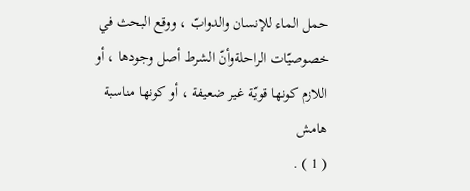حمل الماء للإنسان والدوابّ ، ووقع البحث في خصوصيّات الراحلةوأنّ الشرط أصل وجودها ، أو اللازم كونها قويّة غير ضعيفة ، أو كونها مناسبة
هامش
( 1 ) .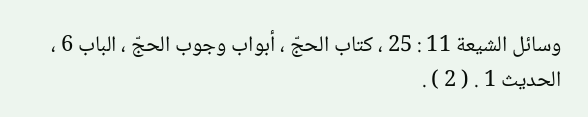وسائل الشيعة 11 : 25 ، كتاب الحجّ ، أبواب وجوب الحجّ ، الباب 6 ، الحديث 1 . ( 2 ) .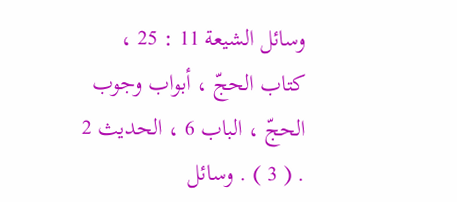وسائل الشيعة 11 : 25 ، كتاب الحجّ ، أبواب وجوب الحجّ ، الباب 6 ، الحديث 2 . ( 3 ) . وسائل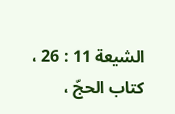الشيعة 11 : 26 ، كتاب الحجّ ،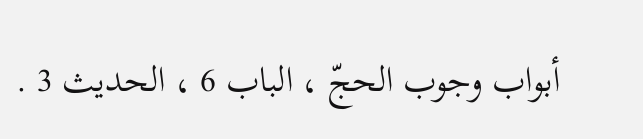أبواب وجوب الحجّ ، الباب 6 ، الحديث 3 .